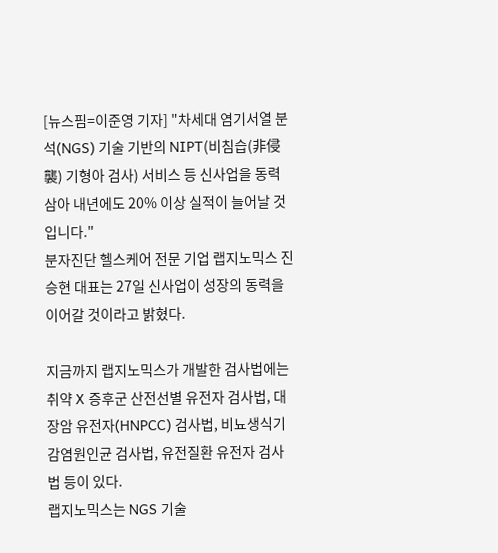[뉴스핌=이준영 기자] "차세대 염기서열 분석(NGS) 기술 기반의 NIPT(비침습(非侵襲) 기형아 검사) 서비스 등 신사업을 동력 삼아 내년에도 20% 이상 실적이 늘어날 것입니다."
분자진단 헬스케어 전문 기업 랩지노믹스 진승현 대표는 27일 신사업이 성장의 동력을 이어갈 것이라고 밝혔다.

지금까지 랩지노믹스가 개발한 검사법에는 취약 X 증후군 산전선별 유전자 검사법, 대장암 유전자(HNPCC) 검사법, 비뇨생식기 감염원인균 검사법, 유전질환 유전자 검사법 등이 있다.
랩지노믹스는 NGS 기술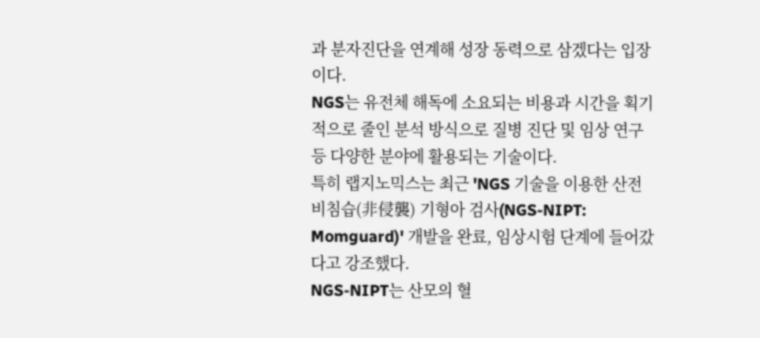과 분자진단을 연계해 성장 동력으로 삼겠다는 입장이다.
NGS는 유전체 해독에 소요되는 비용과 시간을 획기적으로 줄인 분석 방식으로 질병 진단 및 임상 연구 등 다양한 분야에 활용되는 기술이다.
특히 랩지노믹스는 최근 'NGS 기술을 이용한 산전 비침습(非侵襲) 기형아 검사(NGS-NIPT: Momguard)' 개발을 완료, 임상시험 단계에 들어갔다고 강조했다.
NGS-NIPT는 산모의 혈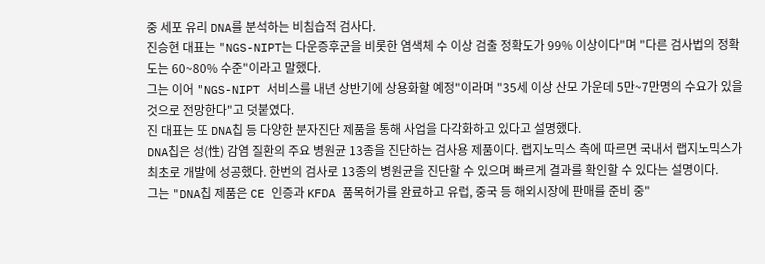중 세포 유리 DNA를 분석하는 비침습적 검사다.
진승현 대표는 "NGS-NIPT는 다운증후군을 비롯한 염색체 수 이상 검출 정확도가 99% 이상이다"며 "다른 검사법의 정확도는 60~80% 수준"이라고 말했다.
그는 이어 "NGS-NIPT 서비스를 내년 상반기에 상용화할 예정"이라며 "35세 이상 산모 가운데 5만~7만명의 수요가 있을 것으로 전망한다"고 덧붙였다.
진 대표는 또 DNA칩 등 다양한 분자진단 제품을 통해 사업을 다각화하고 있다고 설명했다.
DNA칩은 성(性) 감염 질환의 주요 병원균 13종을 진단하는 검사용 제품이다. 랩지노믹스 측에 따르면 국내서 랩지노믹스가 최초로 개발에 성공했다. 한번의 검사로 13종의 병원균을 진단할 수 있으며 빠르게 결과를 확인할 수 있다는 설명이다.
그는 "DNA칩 제품은 CE 인증과 KFDA 품목허가를 완료하고 유럽, 중국 등 해외시장에 판매를 준비 중"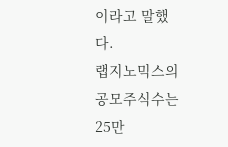이라고 말했다.
랩지노믹스의 공모주식수는 25만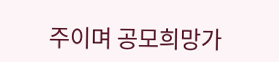주이며 공모희망가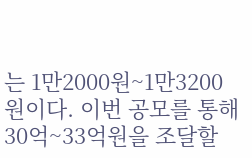는 1만2000원~1만3200원이다. 이번 공모를 통해 30억~33억원을 조달할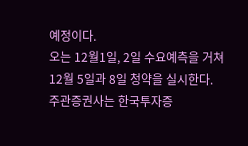예정이다.
오는 12월1일, 2일 수요예측을 거쳐 12월 5일과 8일 청약을 실시한다. 주관증권사는 한국투자증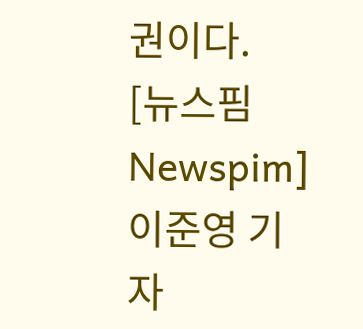권이다.
[뉴스핌 Newspim] 이준영 기자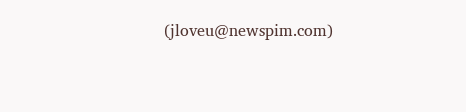(jloveu@newspim.com)